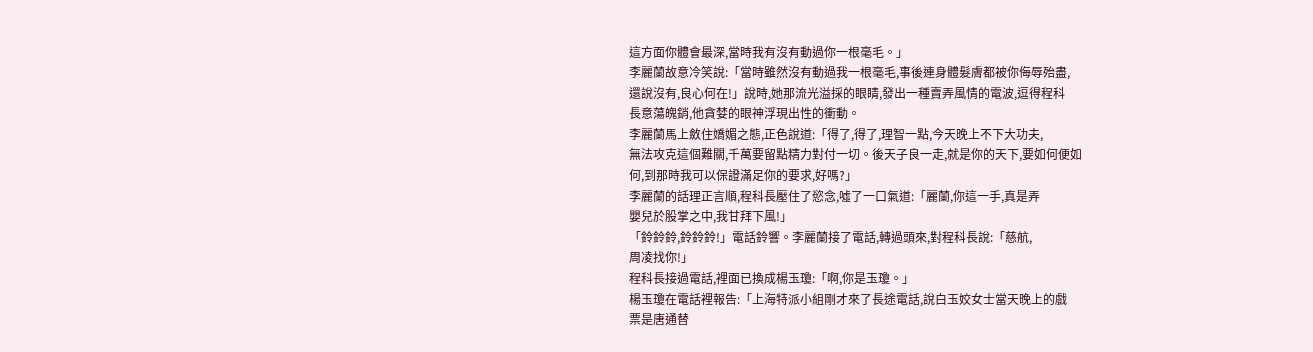這方面你體會最深,當時我有沒有動過你一根毫毛。」
李麗蘭故意冷笑說:「當時雖然沒有動過我一根毫毛,事後連身體髮膚都被你侮辱殆盡,
還說沒有,良心何在!」說時,她那流光溢採的眼睛,發出一種賣弄風情的電波,逗得程科
長意蕩魄銷,他貪婪的眼神浮現出性的衝動。
李麗蘭馬上斂住嬌媚之態,正色說道:「得了,得了,理智一點,今天晚上不下大功夫,
無法攻克這個難關,千萬要留點精力對付一切。後天子良一走,就是你的天下,要如何便如
何,到那時我可以保證滿足你的要求,好嗎?」
李麗蘭的話理正言順,程科長壓住了慾念,噓了一口氣道:「麗蘭,你這一手,真是弄
嬰兒於股掌之中,我甘拜下風!」
「鈴鈴鈴,鈴鈴鈴!」電話鈴響。李麗蘭接了電話,轉過頭來,對程科長說:「慈航,
周凌找你!」
程科長接過電話,裡面已換成楊玉瓊:「啊,你是玉瓊。」
楊玉瓊在電話裡報告:「上海特派小組剛才來了長途電話,說白玉姣女士當天晚上的戲
票是唐通替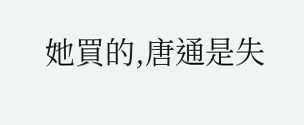她買的,唐通是失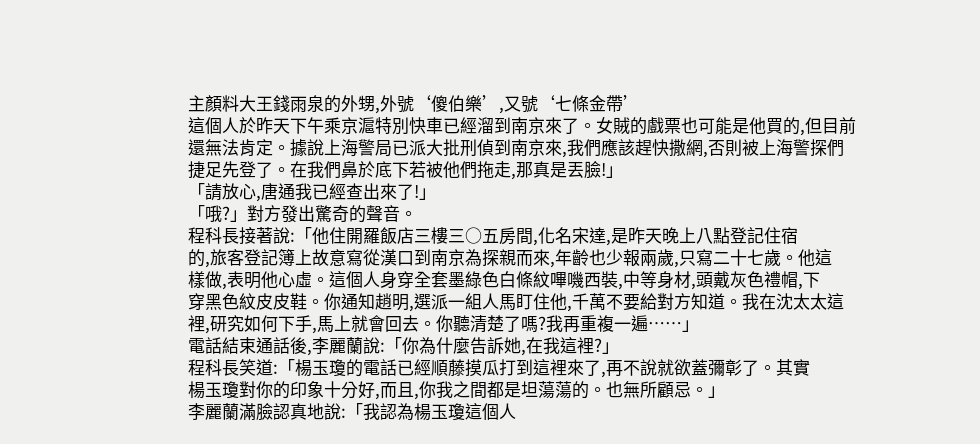主顏料大王錢雨泉的外甥,外號‘傻伯樂’,又號‘七條金帶’
這個人於昨天下午乘京滬特別快車已經溜到南京來了。女賊的戲票也可能是他買的,但目前
還無法肯定。據說上海警局已派大批刑偵到南京來,我們應該趕快撒網,否則被上海警探們
捷足先登了。在我們鼻於底下若被他們拖走,那真是丟臉!」
「請放心,唐通我已經查出來了!」
「哦?」對方發出驚奇的聲音。
程科長接著說:「他住開羅飯店三樓三○五房間,化名宋達,是昨天晚上八點登記住宿
的,旅客登記簿上故意寫從漢口到南京為探親而來,年齡也少報兩歲,只寫二十七歲。他這
樣做,表明他心虛。這個人身穿全套墨綠色白條紋嗶嘰西裝,中等身材,頭戴灰色禮帽,下
穿黑色紋皮皮鞋。你通知趙明,選派一組人馬盯住他,千萬不要給對方知道。我在沈太太這
裡,研究如何下手,馬上就會回去。你聽清楚了嗎?我再重複一遍……」
電話結束通話後,李麗蘭說:「你為什麼告訴她,在我這裡?」
程科長笑道:「楊玉瓊的電話已經順藤摸瓜打到這裡來了,再不說就欲蓋彌彰了。其實
楊玉瓊對你的印象十分好,而且,你我之間都是坦蕩蕩的。也無所顧忌。」
李麗蘭滿臉認真地說:「我認為楊玉瓊這個人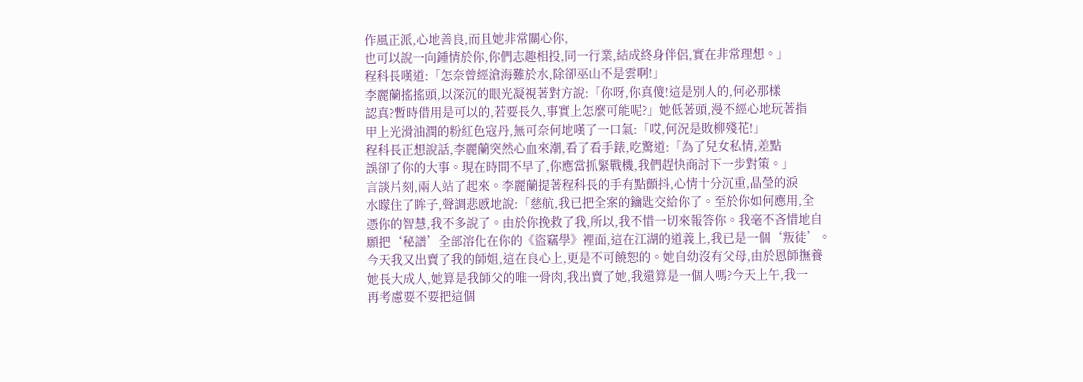作風正派,心地善良,而且她非常關心你,
也可以說一向鍾情於你,你們志趣相投,同一行業,結成終身伴侶,實在非常理想。」
程科長嘆道:「怎奈曾經滄海難於水,除卻巫山不是雲啊!」
李麗蘭搖搖頭,以深沉的眼光凝視著對方說:「你呀,你真傻!這是別人的,何必那樣
認真?暫時借用是可以的,若要長久,事實上怎麼可能呢?」她低著頭,漫不經心地玩著指
甲上光滑油潤的粉紅色寇丹,無可奈何地嘆了一口氣:「哎,何況是敗柳殘花!」
程科長正想說話,李麗蘭突然心血來潮,看了看手錶,吃驚道:「為了兒女私情,差點
誤卻了你的大事。現在時間不早了,你應當抓緊戰機,我們趕快商討下一步對策。」
言談片刻,兩人站了起來。李麗蘭提著程科長的手有點顫抖,心情十分沉重,晶瑩的淚
水矇住了眸子,聲調悲慼地說:「慈航,我已把全案的鑰匙交給你了。至於你如何應用,全
憑你的智慧,我不多說了。由於你挽救了我,所以,我不惜一切來報答你。我毫不吝惜地自
願把‘秘譜’全部溶化在你的《盜竊學》裡面,這在江湖的道義上,我已是一個‘叛徒’。
今天我又出賣了我的師姐,這在良心上,更是不可饒恕的。她自幼沒有父母,由於恩師撫養
她長大成人,她算是我師父的唯一骨肉,我出賣了她,我還算是一個人嗎?今天上午,我一
再考慮要不要把這個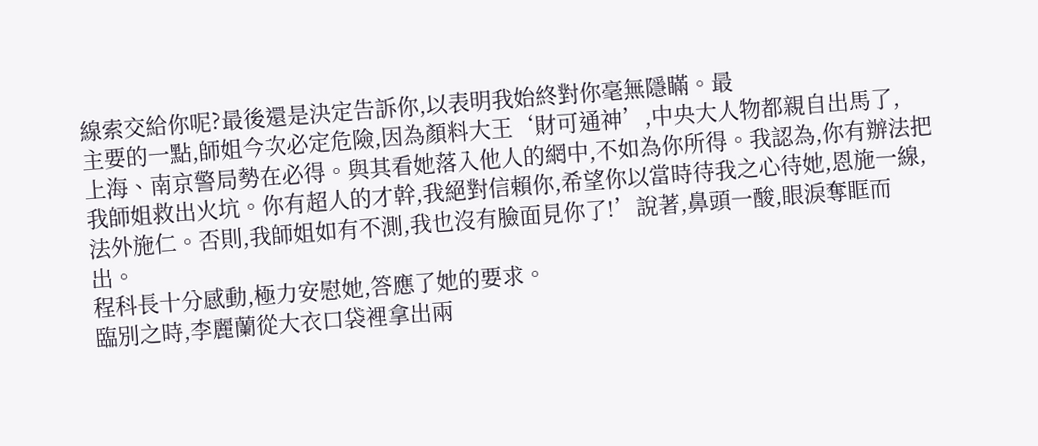線索交給你呢?最後還是決定告訴你,以表明我始終對你毫無隱瞞。最
主要的一點,師姐今次必定危險,因為顏料大王‘財可通神’,中央大人物都親自出馬了,
上海、南京警局勢在必得。與其看她落入他人的網中,不如為你所得。我認為,你有辦法把
我師姐救出火坑。你有超人的才幹,我絕對信賴你,希望你以當時待我之心待她,恩施一線,
法外施仁。否則,我師姐如有不測,我也沒有臉面見你了!’說著,鼻頭一酸,眼淚奪眶而
出。
程科長十分感動,極力安慰她,答應了她的要求。
臨別之時,李麗蘭從大衣口袋裡拿出兩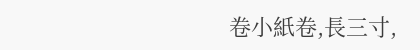卷小紙卷,長三寸,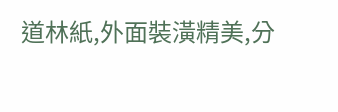道林紙,外面裝潢精美,分